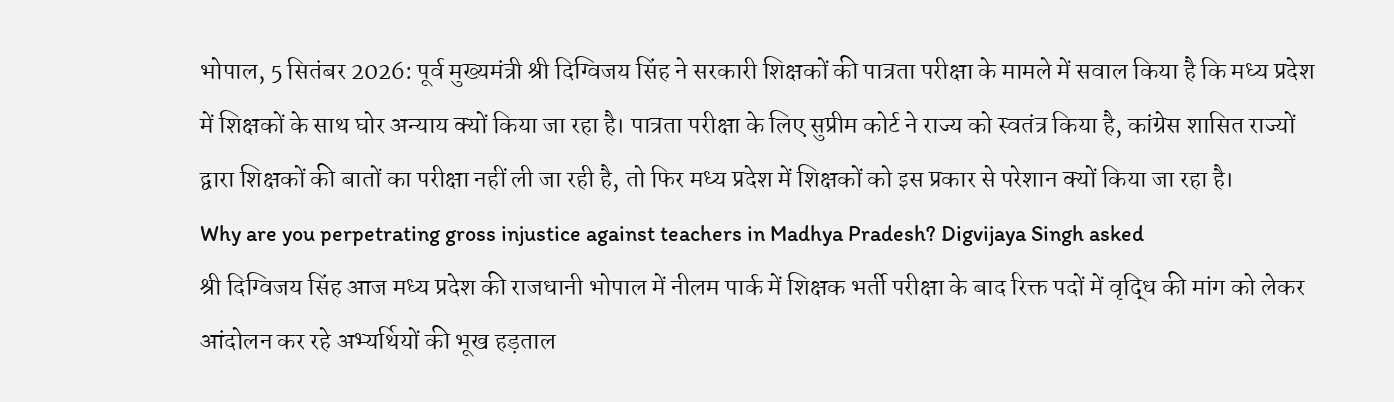भोपाल, 5 सितंबर 2026: पूर्व मुख्यमंत्री श्री दिग्विजय सिंह ने सरकारी शिक्षकों की पात्रता परीक्षा के मामले में सवाल किया है कि मध्य प्रदेश में शिक्षकों के साथ घोर अन्याय क्यों किया जा रहा है। पात्रता परीक्षा के लिए सुप्रीम कोर्ट ने राज्य को स्वतंत्र किया है, कांग्रेस शासित राज्यों द्वारा शिक्षकों की बातों का परीक्षा नहीं ली जा रही है, तो फिर मध्य प्रदेश में शिक्षकों को इस प्रकार से परेशान क्यों किया जा रहा है।
Why are you perpetrating gross injustice against teachers in Madhya Pradesh? Digvijaya Singh asked
श्री दिग्विजय सिंह आज मध्य प्रदेश की राजधानी भोपाल में नीलम पार्क में शिक्षक भर्ती परीक्षा के बाद रिक्त पदों में वृद्धि की मांग को लेकर आंदोलन कर रहे अभ्यर्थियों की भूख हड़ताल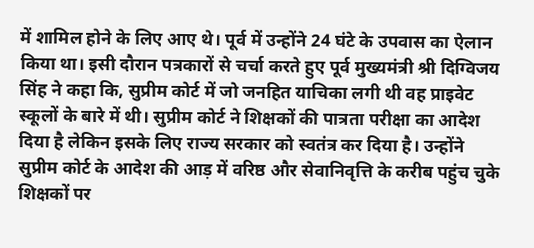में शामिल होने के लिए आए थे। पूर्व में उन्होंने 24 घंटे के उपवास का ऐलान किया था। इसी दौरान पत्रकारों से चर्चा करते हुए पूर्व मुख्यमंत्री श्री दिग्विजय सिंह ने कहा कि, सुप्रीम कोर्ट में जो जनहित याचिका लगी थी वह प्राइवेट स्कूलों के बारे में थी। सुप्रीम कोर्ट ने शिक्षकों की पात्रता परीक्षा का आदेश दिया है लेकिन इसके लिए राज्य सरकार को स्वतंत्र कर दिया है। उन्होंने सुप्रीम कोर्ट के आदेश की आड़ में वरिष्ठ और सेवानिवृत्ति के करीब पहुंच चुके शिक्षकों पर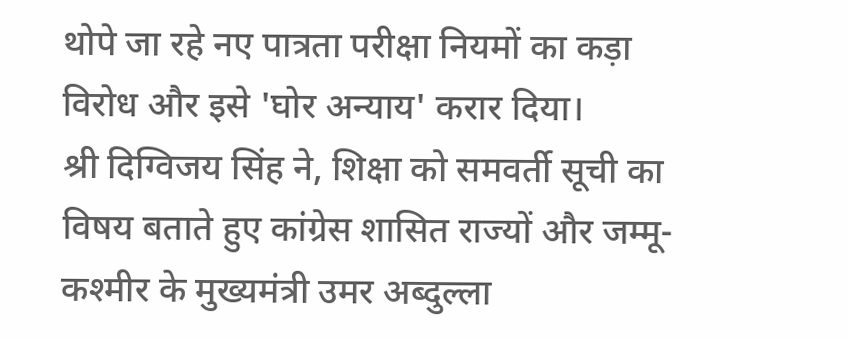थोपे जा रहे नए पात्रता परीक्षा नियमों का कड़ा विरोध और इसे 'घोर अन्याय' करार दिया।
श्री दिग्विजय सिंह ने, शिक्षा को समवर्ती सूची का विषय बताते हुए कांग्रेस शासित राज्यों और जम्मू-कश्मीर के मुख्यमंत्री उमर अब्दुल्ला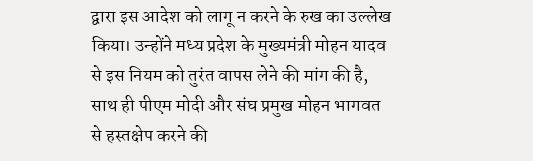द्वारा इस आदेश को लागू न करने के रुख का उल्लेख किया। उन्होंने मध्य प्रदेश के मुख्यमंत्री मोहन यादव से इस नियम को तुरंत वापस लेने की मांग की है, साथ ही पीएम मोदी और संघ प्रमुख मोहन भागवत से हस्तक्षेप करने की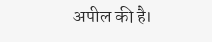अपील की है।